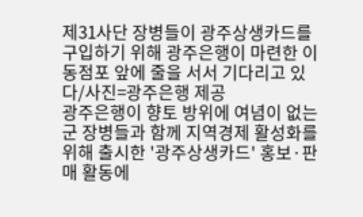제31사단 장병들이 광주상생카드를 구입하기 위해 광주은행이 마련한 이동점포 앞에 줄을 서서 기다리고 있다/사진=광주은행 제공
광주은행이 향토 방위에 여념이 없는 군 장병들과 함께 지역경제 활성화를 위해 출시한 '광주상생카드' 홍보·판매 활동에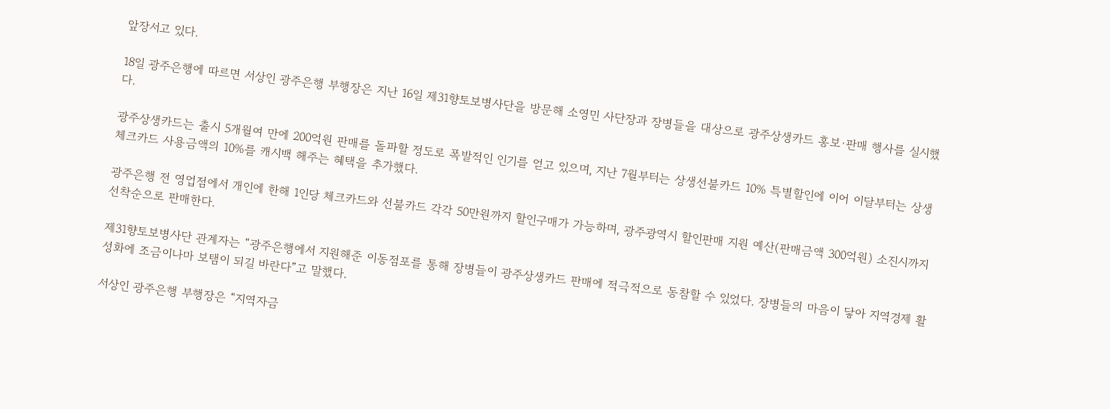앞장서고 있다.

18일 광주은행에 따르면 서상인 광주은행 부행장은 지난 16일 제31향토보병사단을 방문해 소영민 사단장과 장병들을 대상으로 광주상생카드 홍보·판매 행사를 실시했다.

광주상생카드는 출시 5개월여 만에 200억원 판매를 돌파할 정도로 폭발적인 인기를 얻고 있으며, 지난 7월부터는 상생선불카드 10% 특별할인에 이어 이달부터는 상생체크카드 사용금액의 10%를 캐시백 해주는 혜택을 추가했다.

광주은행 전 영업점에서 개인에 한해 1인당 체크카드와 선불카드 각각 50만원까지 할인구매가 가능하며, 광주광역시 할인판매 지원 예산(판매금액 300억원) 소진시까지 선착순으로 판매한다.

제31향토보병사단 관계자는 “광주은행에서 지원해준 이동점포를 통해 장병들이 광주상생카드 판매에 적극적으로 동참할 수 있었다. 장병들의 마음이 닿아 지역경제 활성화에 조금이나마 보탬이 되길 바란다”고 말했다.

서상인 광주은행 부행장은 “지역자금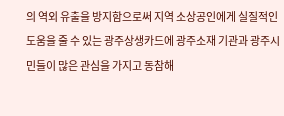의 역외 유출을 방지함으로써 지역 소상공인에게 실질적인 도움을 줄 수 있는 광주상생카드에 광주소재 기관과 광주시민들이 많은 관심을 가지고 동참해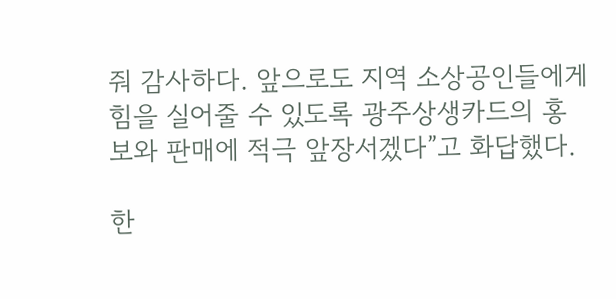줘 감사하다. 앞으로도 지역 소상공인들에게 힘을 실어줄 수 있도록 광주상생카드의 홍보와 판매에 적극 앞장서겠다”고 화답했다.

한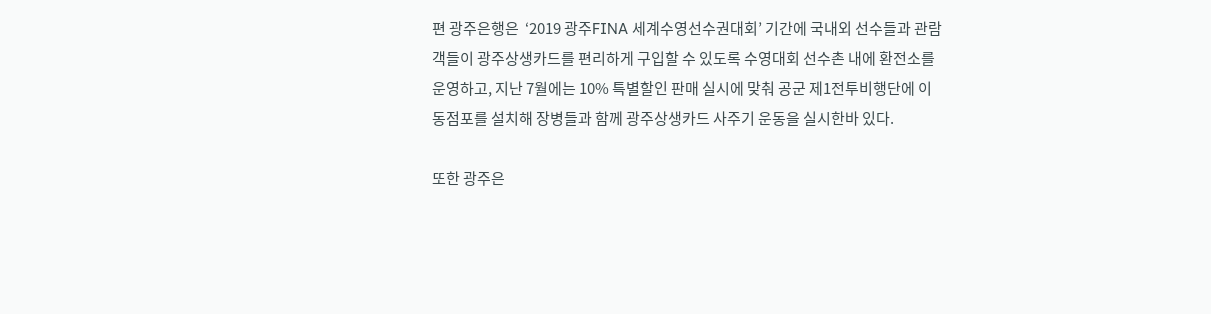편 광주은행은  ‘2019 광주FINA 세계수영선수권대회’ 기간에 국내외 선수들과 관람객들이 광주상생카드를 편리하게 구입할 수 있도록 수영대회 선수촌 내에 환전소를 운영하고, 지난 7월에는 10% 특별할인 판매 실시에 맞춰 공군 제1전투비행단에 이동점포를 설치해 장병들과 함께 광주상생카드 사주기 운동을 실시한바 있다.

또한 광주은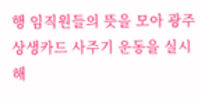행 임직원들의 뜻을 모아 광주상생카드 사주기 운동을 실시해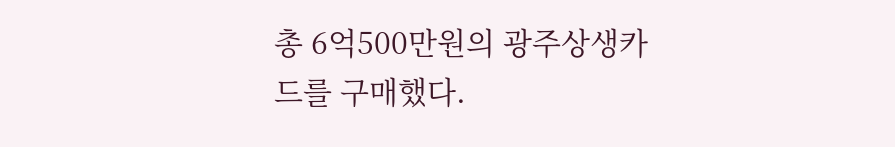총 6억500만원의 광주상생카드를 구매했다.